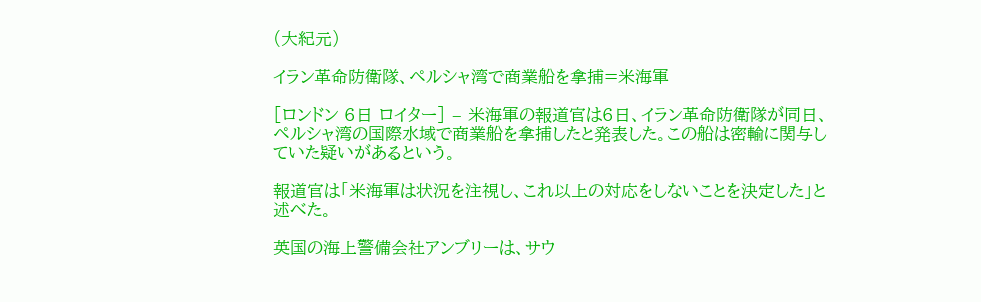(大紀元)

イラン革命防衛隊、ペルシャ湾で商業船を拿捕=米海軍

[ロンドン 6日 ロイター] – 米海軍の報道官は6日、イラン革命防衛隊が同日、ペルシャ湾の国際水域で商業船を拿捕したと発表した。この船は密輸に関与していた疑いがあるという。

報道官は「米海軍は状況を注視し、これ以上の対応をしないことを決定した」と述べた。

英国の海上警備会社アンブリーは、サウ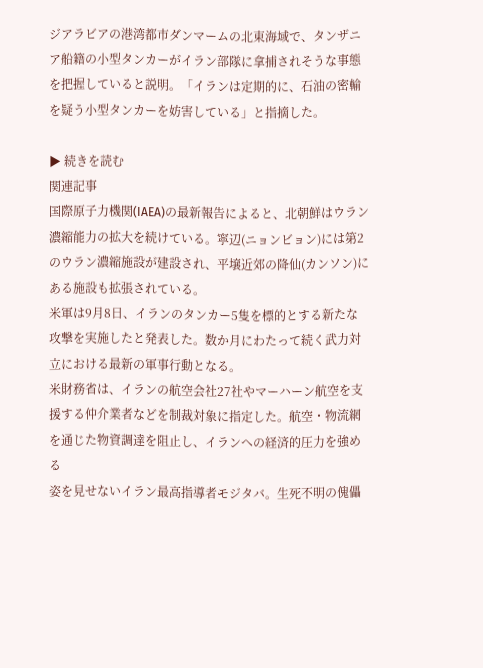ジアラビアの港湾都市ダンマームの北東海域で、タンザニア船籍の小型タンカーがイラン部隊に拿捕されそうな事態を把握していると説明。「イランは定期的に、石油の密輸を疑う小型タンカーを妨害している」と指摘した。

▶ 続きを読む
関連記事
国際原子力機関(IAEA)の最新報告によると、北朝鮮はウラン濃縮能力の拡大を続けている。寧辺(ニョンビョン)には第2のウラン濃縮施設が建設され、平壌近郊の降仙(カンソン)にある施設も拡張されている。
米軍は9月8日、イランのタンカー5隻を標的とする新たな攻撃を実施したと発表した。数か月にわたって続く武力対立における最新の軍事行動となる。
米財務省は、イランの航空会社27社やマーハーン航空を支援する仲介業者などを制裁対象に指定した。航空・物流網を通じた物資調達を阻止し、イランへの経済的圧力を強める
姿を見せないイラン最高指導者モジタバ。生死不明の傀儡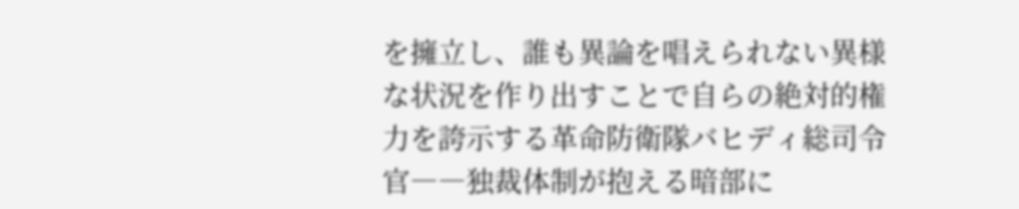を擁立し、誰も異論を唱えられない異様な状況を作り出すことで自らの絶対的権力を誇示する革命防衛隊バヒディ総司令官――独裁体制が抱える暗部に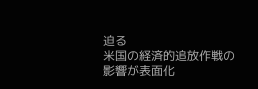迫る
米国の経済的追放作戦の影響が表面化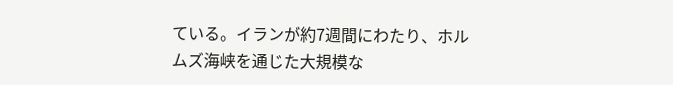ている。イランが約7週間にわたり、ホルムズ海峡を通じた大規模な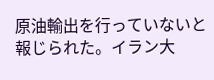原油輸出を行っていないと報じられた。イラン大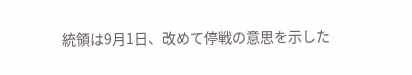統領は9月1日、改めて停戦の意思を示した